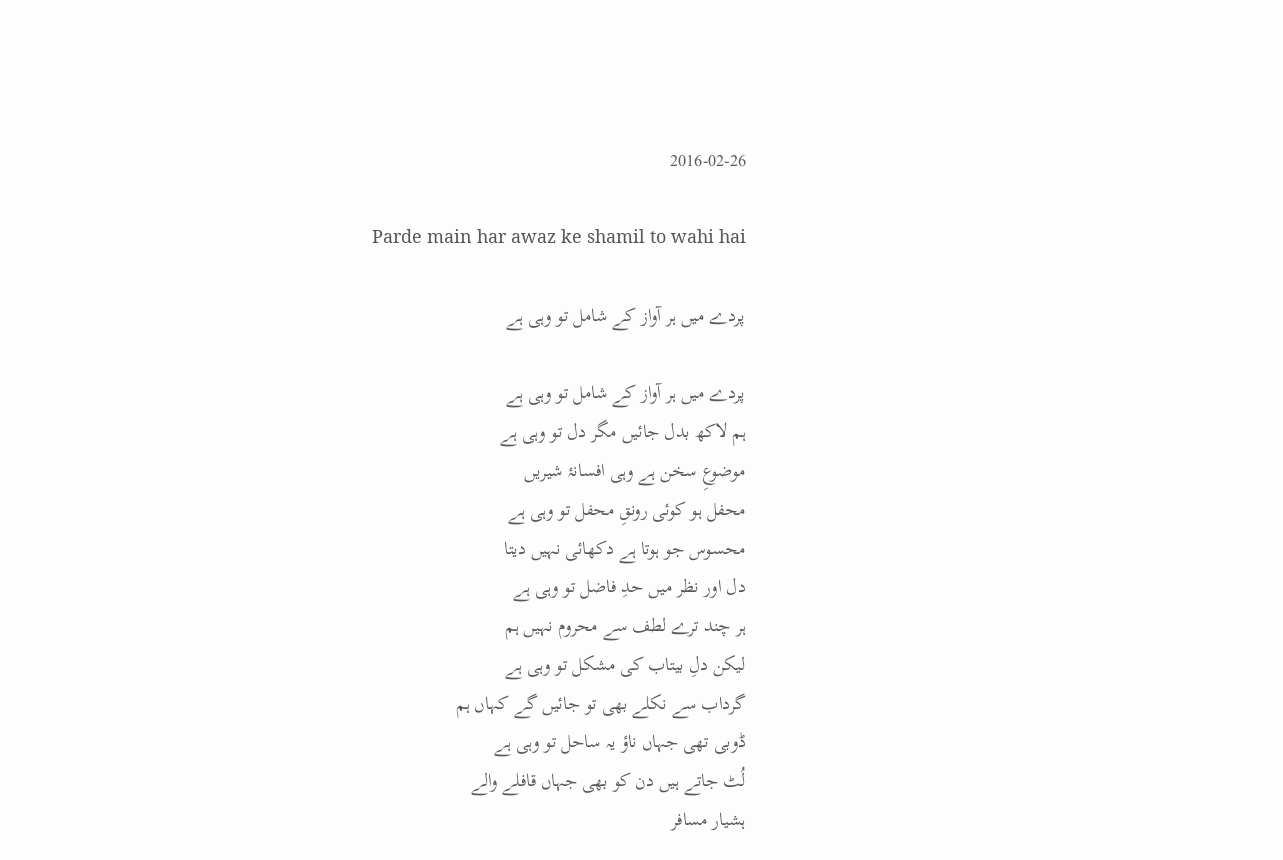2016-02-26

Parde main har awaz ke shamil to wahi hai

پردے میں ہر آواز کے شامل تو وہی ہے

پردے میں ہر آواز کے شامل تو وہی ہے
ہم لاکھ بدل جائیں مگر دل تو وہی ہے
موضوعِ سخن ہے وہی افسانۂ شیریں
محفل ہو کوئی رونقِ محفل تو وہی ہے
محسوس جو ہوتا ہے دکھائی نہیں دیتا
دل اور نظر میں حدِ فاضل تو وہی ہے
ہر چند ترے لطف سے محروم نہیں ہم
لیکن دلِ بیتاب کی مشکل تو وہی ہے
گرداب سے نکلے بھی تو جائیں گے کہاں ہم
ڈوبی تھی جہاں ناؤ یہ ساحل تو وہی ہے
لُٹ جاتے ہیں دن کو بھی جہاں قافلے والے
ہشیار مسافر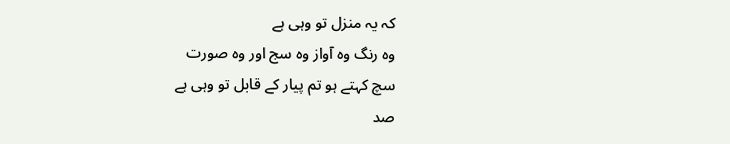کہ یہ منزل تو وہی ہے
وہ رنگ وہ آواز وہ سج اور وہ صورت
سچ کہتے ہو تم پیار کے قابل تو وہی ہے
صد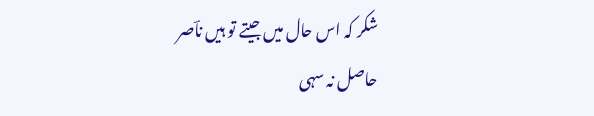شکر کہ اس حال میں جیتے تو ہیں ناؔصر
حاصل نہ سہی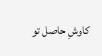کاوشِ حاصل تو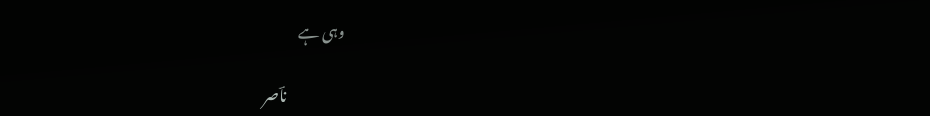وہی ہے

                    ناؔصر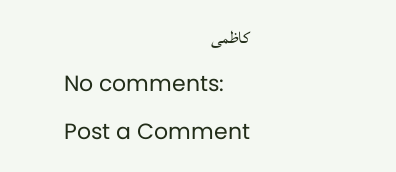کاظمی

No comments:

Post a Comment